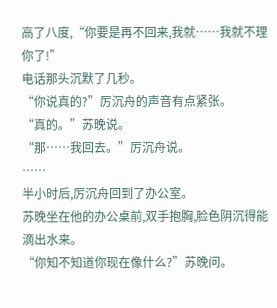高了八度,“你要是再不回来,我就……我就不理你了!”
电话那头沉默了几秒。
“你说真的?”厉沉舟的声音有点紧张。
“真的。”苏晚说。
“那……我回去。”厉沉舟说。
……
半小时后,厉沉舟回到了办公室。
苏晚坐在他的办公桌前,双手抱胸,脸色阴沉得能滴出水来。
“你知不知道你现在像什么?”苏晚问。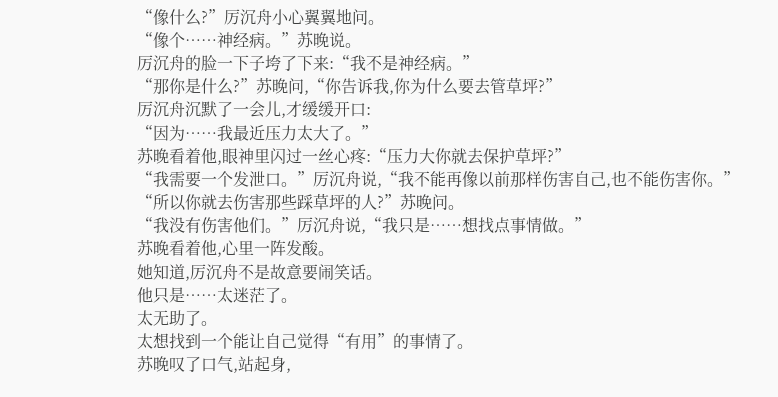“像什么?”厉沉舟小心翼翼地问。
“像个……神经病。”苏晚说。
厉沉舟的脸一下子垮了下来:“我不是神经病。”
“那你是什么?”苏晚问,“你告诉我,你为什么要去管草坪?”
厉沉舟沉默了一会儿,才缓缓开口:
“因为……我最近压力太大了。”
苏晚看着他,眼神里闪过一丝心疼:“压力大你就去保护草坪?”
“我需要一个发泄口。”厉沉舟说,“我不能再像以前那样伤害自己,也不能伤害你。”
“所以你就去伤害那些踩草坪的人?”苏晚问。
“我没有伤害他们。”厉沉舟说,“我只是……想找点事情做。”
苏晚看着他,心里一阵发酸。
她知道,厉沉舟不是故意要闹笑话。
他只是……太迷茫了。
太无助了。
太想找到一个能让自己觉得“有用”的事情了。
苏晚叹了口气,站起身,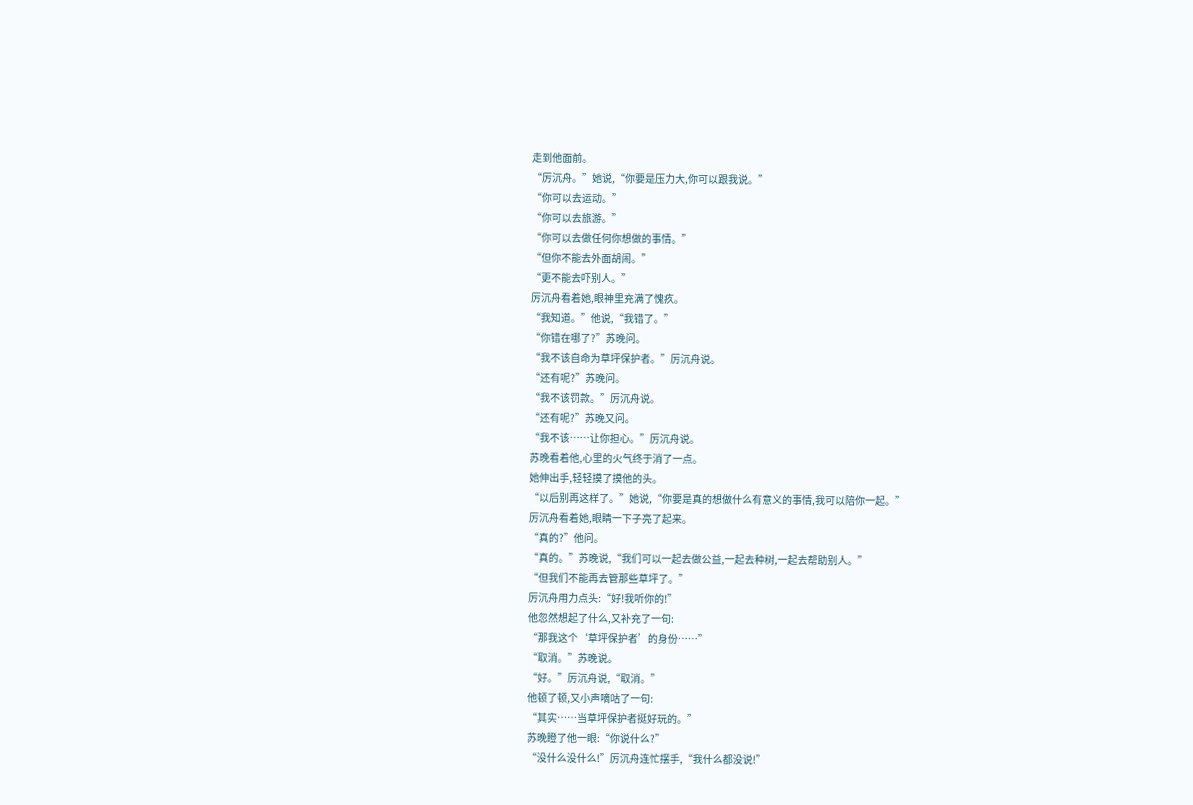走到他面前。
“厉沉舟。”她说,“你要是压力大,你可以跟我说。”
“你可以去运动。”
“你可以去旅游。”
“你可以去做任何你想做的事情。”
“但你不能去外面胡闹。”
“更不能去吓别人。”
厉沉舟看着她,眼神里充满了愧疚。
“我知道。”他说,“我错了。”
“你错在哪了?”苏晚问。
“我不该自命为草坪保护者。”厉沉舟说。
“还有呢?”苏晚问。
“我不该罚款。”厉沉舟说。
“还有呢?”苏晚又问。
“我不该……让你担心。”厉沉舟说。
苏晚看着他,心里的火气终于消了一点。
她伸出手,轻轻摸了摸他的头。
“以后别再这样了。”她说,“你要是真的想做什么有意义的事情,我可以陪你一起。”
厉沉舟看着她,眼睛一下子亮了起来。
“真的?”他问。
“真的。”苏晚说,“我们可以一起去做公益,一起去种树,一起去帮助别人。”
“但我们不能再去管那些草坪了。”
厉沉舟用力点头:“好!我听你的!”
他忽然想起了什么,又补充了一句:
“那我这个‘草坪保护者’的身份……”
“取消。”苏晚说。
“好。”厉沉舟说,“取消。”
他顿了顿,又小声嘀咕了一句:
“其实……当草坪保护者挺好玩的。”
苏晚瞪了他一眼:“你说什么?”
“没什么没什么!”厉沉舟连忙摆手,“我什么都没说!”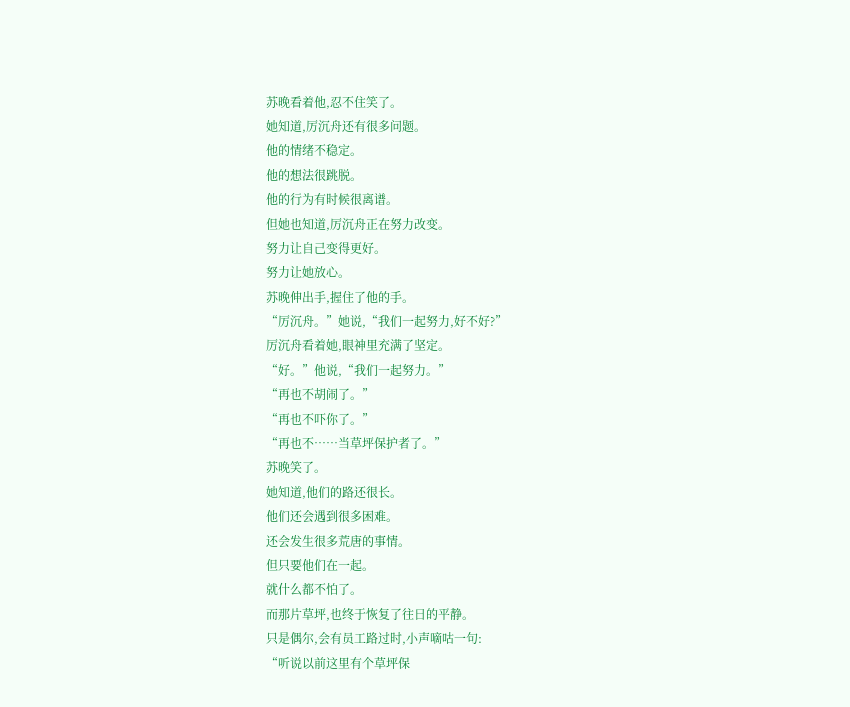苏晚看着他,忍不住笑了。
她知道,厉沉舟还有很多问题。
他的情绪不稳定。
他的想法很跳脱。
他的行为有时候很离谱。
但她也知道,厉沉舟正在努力改变。
努力让自己变得更好。
努力让她放心。
苏晚伸出手,握住了他的手。
“厉沉舟。”她说,“我们一起努力,好不好?”
厉沉舟看着她,眼神里充满了坚定。
“好。”他说,“我们一起努力。”
“再也不胡闹了。”
“再也不吓你了。”
“再也不……当草坪保护者了。”
苏晚笑了。
她知道,他们的路还很长。
他们还会遇到很多困难。
还会发生很多荒唐的事情。
但只要他们在一起。
就什么都不怕了。
而那片草坪,也终于恢复了往日的平静。
只是偶尔,会有员工路过时,小声嘀咕一句:
“听说以前这里有个草坪保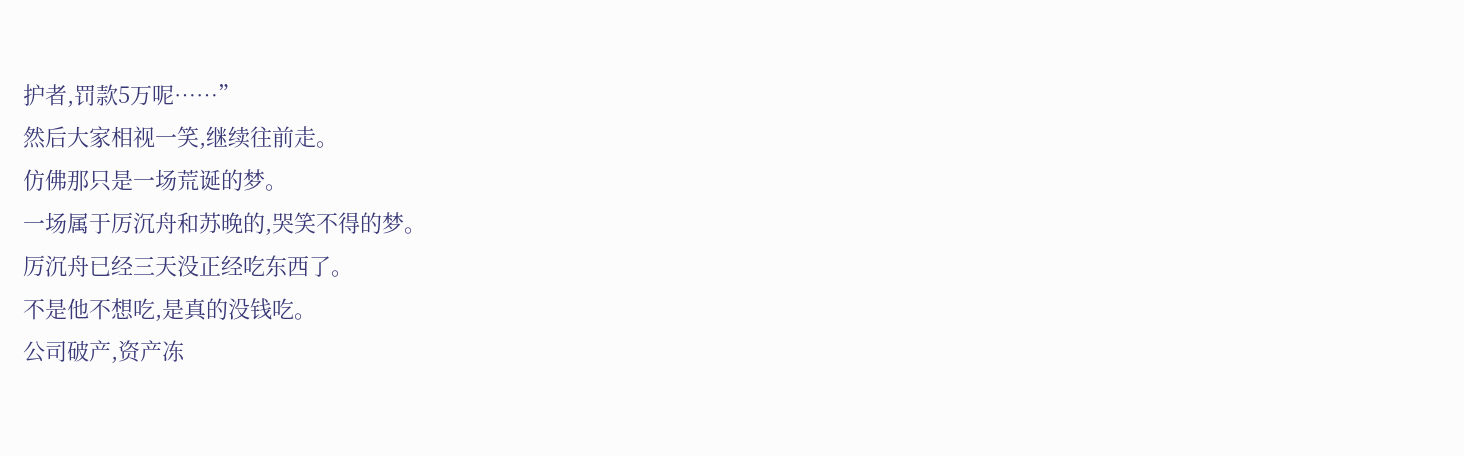护者,罚款5万呢……”
然后大家相视一笑,继续往前走。
仿佛那只是一场荒诞的梦。
一场属于厉沉舟和苏晚的,哭笑不得的梦。
厉沉舟已经三天没正经吃东西了。
不是他不想吃,是真的没钱吃。
公司破产,资产冻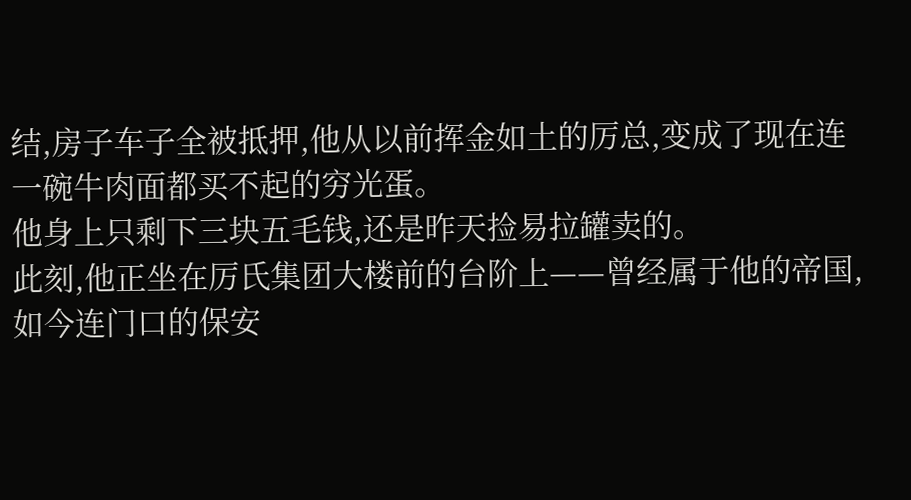结,房子车子全被抵押,他从以前挥金如土的厉总,变成了现在连一碗牛肉面都买不起的穷光蛋。
他身上只剩下三块五毛钱,还是昨天捡易拉罐卖的。
此刻,他正坐在厉氏集团大楼前的台阶上——曾经属于他的帝国,如今连门口的保安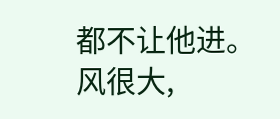都不让他进。
风很大,